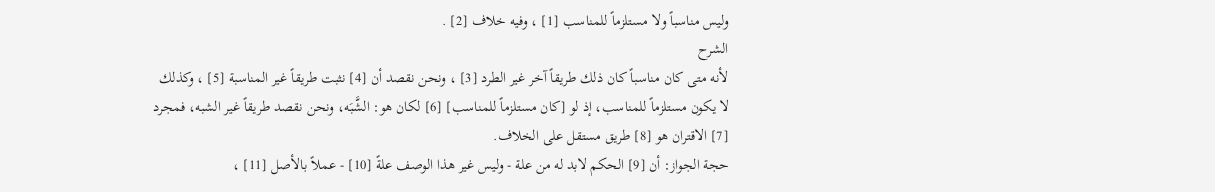وليس مناسباً ولا مستلزماً للمناسب [1] ، وفيه خلاف [2] .
الشرح
لأنه متى كان مناسباً كان ذلك طريقاً آخر غير الطرد [3] ، ونحن نقصد أن [4] نثبت طريقاً غير المناسبة [5] ، وكذلك لا يكون مستلزماً للمناسب، إذ لو [كان مستلزماً للمناسب] [6] لكان هو: الشَّبَه، ونحن نقصد طريقاً غير الشبه، فمجرد [7] الاقتران هو [8] طريق مستقل على الخلاف.
حجة الجواز: أن [9] الحكم لابد له من علة - وليس غير هذا الوصف علةً [10] - عملاً بالأصل [11] ،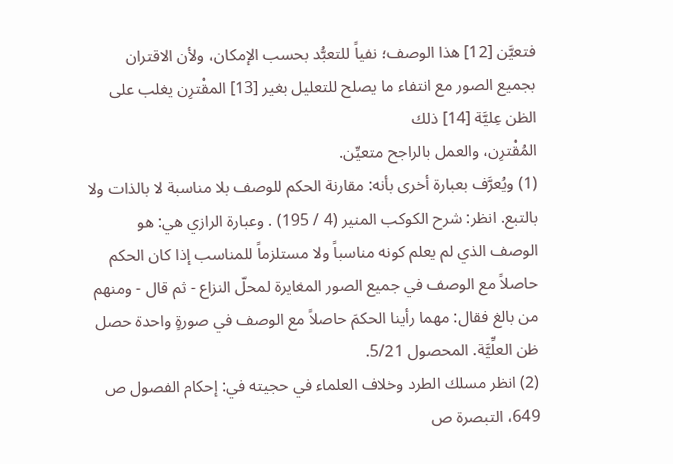فتعيَّن [12] هذا الوصف؛ نفياً للتعبُّد بحسب الإمكان، ولأن الاقتران بجميع الصور مع انتفاء ما يصلح للتعليل بغير [13] المقْترِن يغلب على الظن عِليَّة [14] ذلك
المُقْترِن، والعمل بالراجح متعيِّن.
(1) ويُعرَّف بعبارة أخرى بأنه: مقارنة الحكم للوصف بلا مناسبة لا بالذات ولا بالتبع. انظر: شرح الكوكب المنير (4 / 195) . وعبارة الرازي هي: هو الوصف الذي لم يعلم كونه مناسباً ولا مستلزماً للمناسب إذا كان الحكم حاصلاً مع الوصف في جميع الصور المغايرة لمحلّ النزاع - ثم قال - ومنهم من بالغ فقال: مهما رأينا الحكمَ حاصلاً مع الوصف في صورةٍ واحدة حصل ظن العلِّيَّة. المحصول 5/21.
(2) انظر مسلك الطرد وخلاف العلماء في حجيته في: إحكام الفصول ص 649، التبصرة ص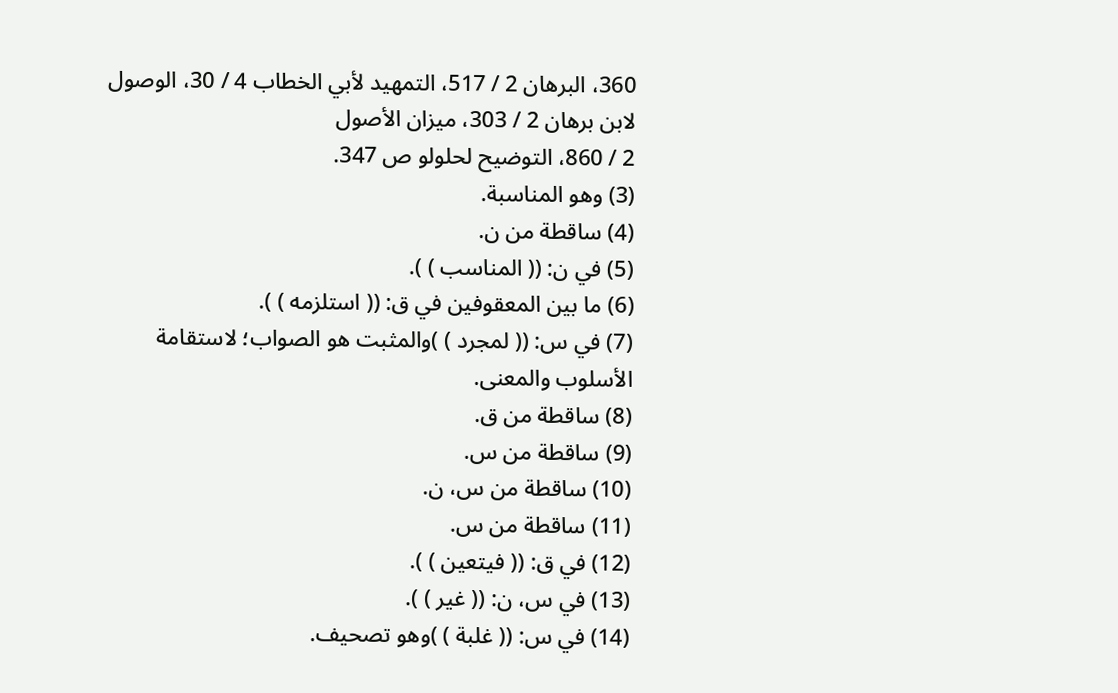360، البرهان 2 / 517، التمهيد لأبي الخطاب 4 / 30، الوصول لابن برهان 2 / 303، ميزان الأصول
2 / 860، التوضيح لحلولو ص 347.
(3) وهو المناسبة.
(4) ساقطة من ن.
(5) في ن: (( المناسب ) ).
(6) ما بين المعقوفين في ق: (( استلزمه ) ).
(7) في س: (( لمجرد ) )والمثبت هو الصواب؛ لاستقامة الأسلوب والمعنى.
(8) ساقطة من ق.
(9) ساقطة من س.
(10) ساقطة من س، ن.
(11) ساقطة من س.
(12) في ق: (( فيتعين ) ).
(13) في س، ن: (( غير ) ).
(14) في س: (( غلبة ) )وهو تصحيف.